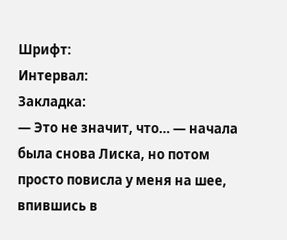Шрифт:
Интервал:
Закладка:
— Это не значит, что… — начала была снова Лиска, но потом просто повисла у меня на шее, впившись в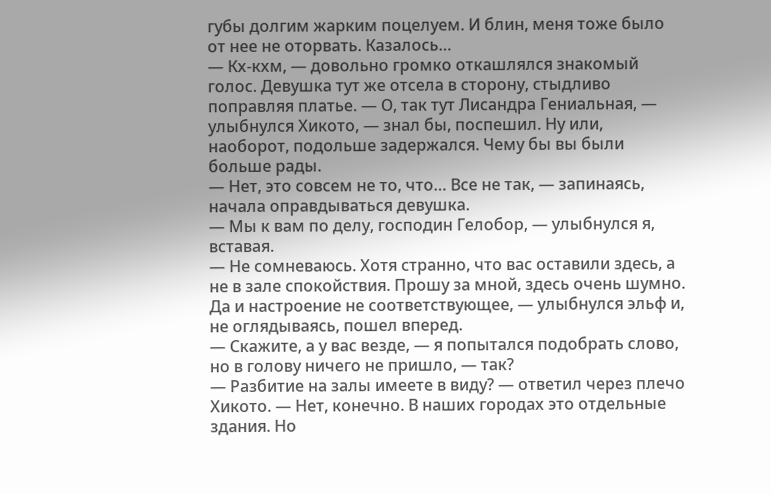губы долгим жарким поцелуем. И блин, меня тоже было от нее не оторвать. Казалось…
— Кх-кхм, — довольно громко откашлялся знакомый голос. Девушка тут же отсела в сторону, стыдливо поправляя платье. — О, так тут Лисандра Гениальная, — улыбнулся Хикото, — знал бы, поспешил. Ну или, наоборот, подольше задержался. Чему бы вы были больше рады.
— Нет, это совсем не то, что… Все не так, — запинаясь, начала оправдываться девушка.
— Мы к вам по делу, господин Гелобор, — улыбнулся я, вставая.
— Не сомневаюсь. Хотя странно, что вас оставили здесь, а не в зале спокойствия. Прошу за мной, здесь очень шумно. Да и настроение не соответствующее, — улыбнулся эльф и, не оглядываясь, пошел вперед.
— Скажите, а у вас везде, — я попытался подобрать слово, но в голову ничего не пришло, — так?
— Разбитие на залы имеете в виду? — ответил через плечо Хикото. — Нет, конечно. В наших городах это отдельные здания. Но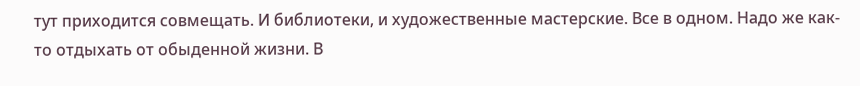тут приходится совмещать. И библиотеки, и художественные мастерские. Все в одном. Надо же как-то отдыхать от обыденной жизни. В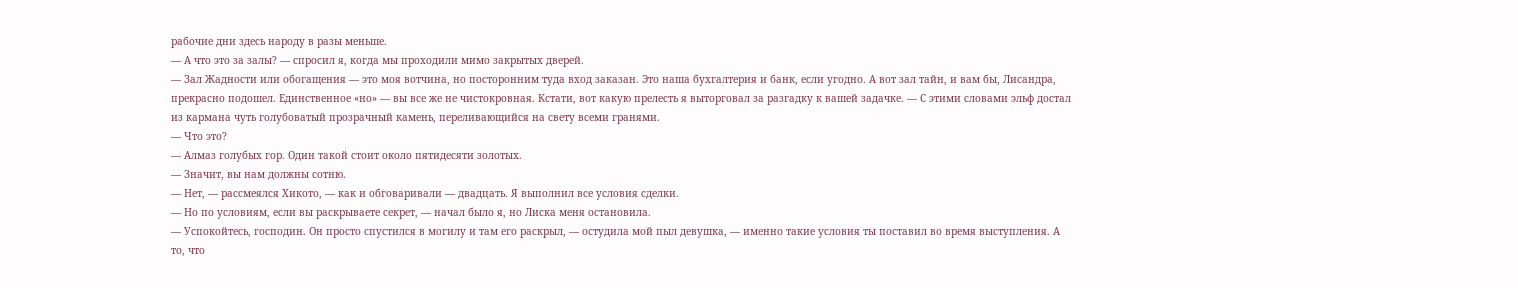рабочие дни здесь народу в разы меньше.
— А что это за залы? — спросил я, когда мы проходили мимо закрытых дверей.
— Зал Жадности или обогащения — это моя вотчина, но посторонним туда вход заказан. Это наша бухгалтерия и банк, если угодно. А вот зал тайн, и вам бы, Лисандра, прекрасно подошел. Единственное «но» — вы все же не чистокровная. Кстати, вот какую прелесть я выторговал за разгадку к вашей задачке. — С этими словами эльф достал из кармана чуть голубоватый прозрачный камень, переливающийся на свету всеми гранями.
— Что это?
— Алмаз голубых гор. Один такой стоит около пятидесяти золотых.
— Значит, вы нам должны сотню.
— Нет, — рассмеялся Хикото, — как и обговаривали — двадцать. Я выполнил все условия сделки.
— Но по условиям, если вы раскрываете секрет, — начал было я, но Лиска меня остановила.
— Успокойтесь, господин. Он просто спустился в могилу и там его раскрыл, — остудила мой пыл девушка, — именно такие условия ты поставил во время выступления. А то, что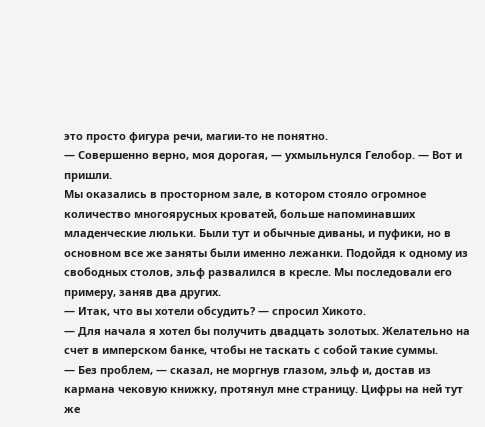это просто фигура речи, магии-то не понятно.
— Совершенно верно, моя дорогая, — ухмыльнулся Гелобор. — Вот и пришли.
Мы оказались в просторном зале, в котором стояло огромное количество многоярусных кроватей, больше напоминавших младенческие люльки. Были тут и обычные диваны, и пуфики, но в основном все же заняты были именно лежанки. Подойдя к одному из свободных столов, эльф развалился в кресле. Мы последовали его примеру, заняв два других.
— Итак, что вы хотели обсудить? — спросил Хикото.
— Для начала я хотел бы получить двадцать золотых. Желательно на счет в имперском банке, чтобы не таскать с собой такие суммы.
— Без проблем, — сказал, не моргнув глазом, эльф и, достав из кармана чековую книжку, протянул мне страницу. Цифры на ней тут же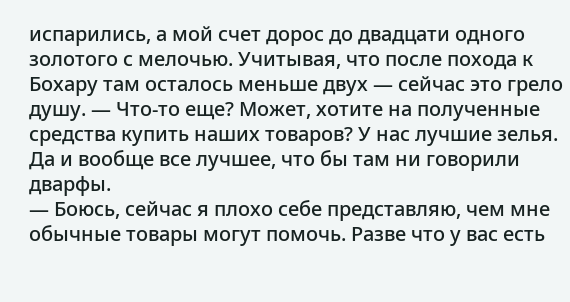испарились, а мой счет дорос до двадцати одного золотого с мелочью. Учитывая, что после похода к Бохару там осталось меньше двух — сейчас это грело душу. — Что-то еще? Может, хотите на полученные средства купить наших товаров? У нас лучшие зелья. Да и вообще все лучшее, что бы там ни говорили дварфы.
— Боюсь, сейчас я плохо себе представляю, чем мне обычные товары могут помочь. Разве что у вас есть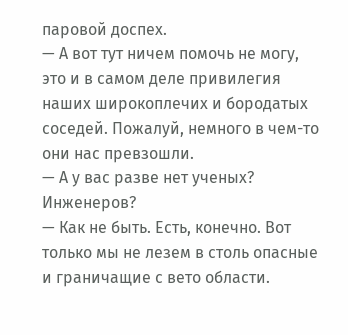паровой доспех.
— А вот тут ничем помочь не могу, это и в самом деле привилегия наших широкоплечих и бородатых соседей. Пожалуй, немного в чем-то они нас превзошли.
— А у вас разве нет ученых? Инженеров?
— Как не быть. Есть, конечно. Вот только мы не лезем в столь опасные и граничащие с вето области.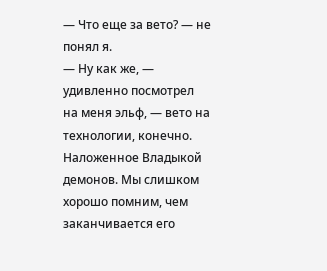— Что еще за вето? — не понял я.
— Ну как же, — удивленно посмотрел на меня эльф, — вето на технологии, конечно. Наложенное Владыкой демонов. Мы слишком хорошо помним, чем заканчивается его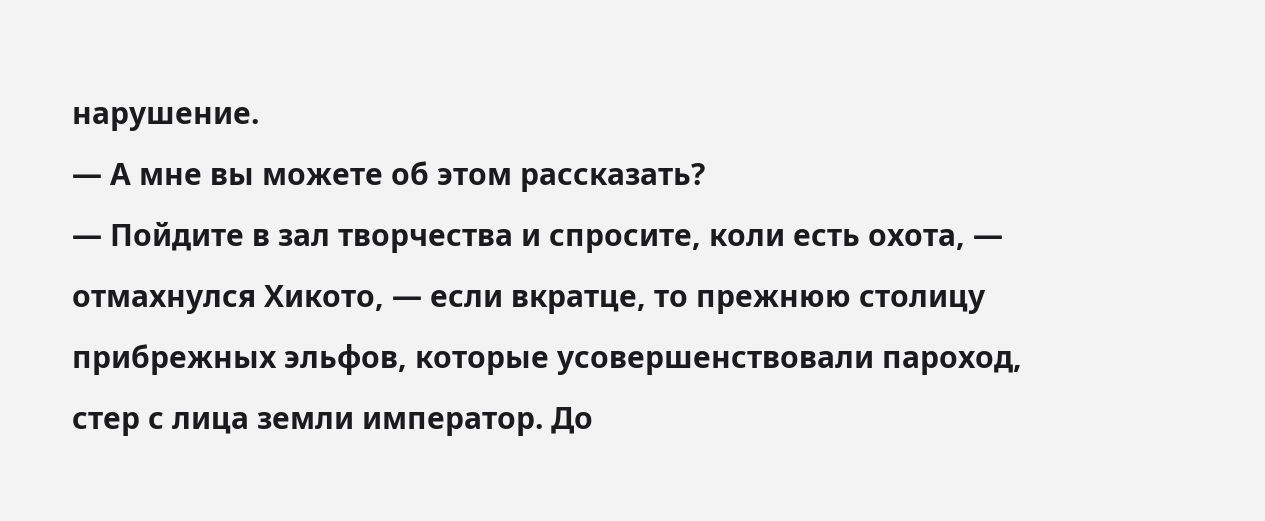нарушение.
— А мне вы можете об этом рассказать?
— Пойдите в зал творчества и спросите, коли есть охота, — отмахнулся Хикото, — если вкратце, то прежнюю столицу прибрежных эльфов, которые усовершенствовали пароход, стер с лица земли император. До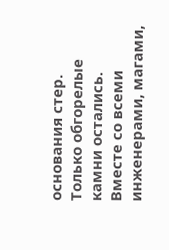основания стер. Только обгорелые камни остались. Вместе со всеми инженерами, магами,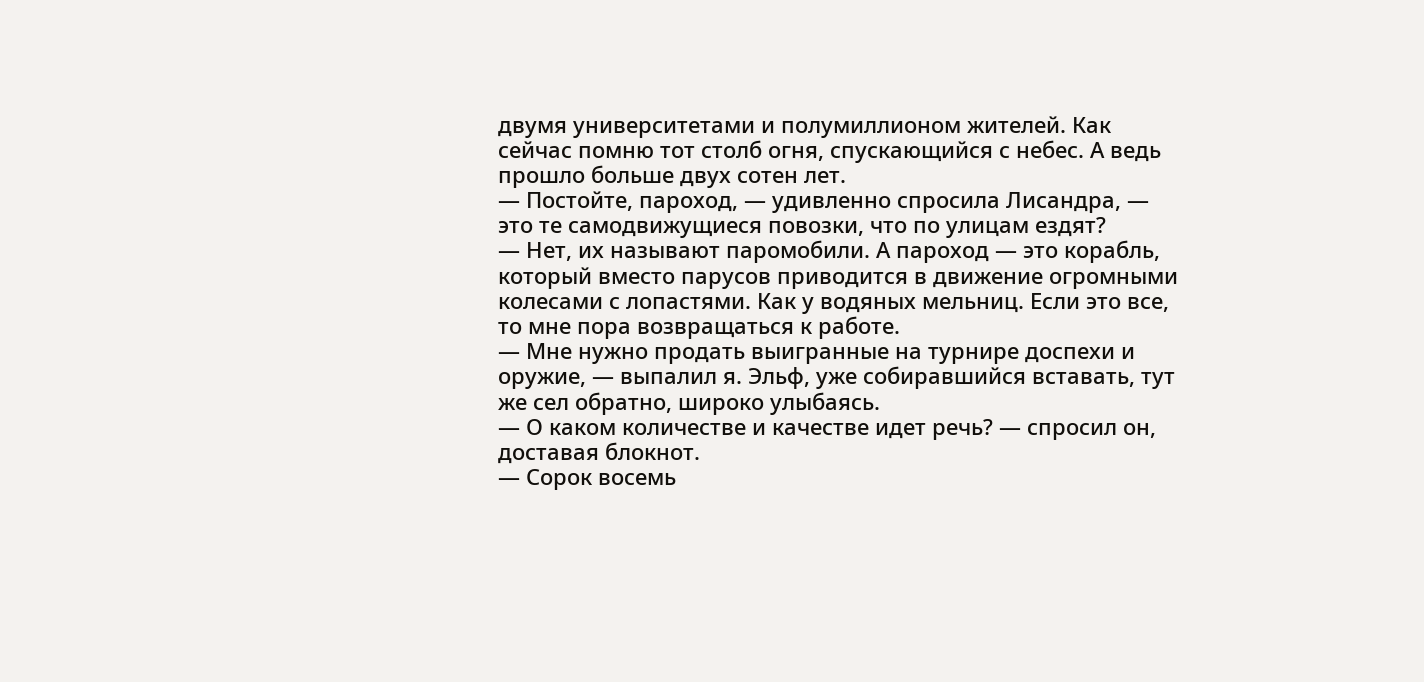двумя университетами и полумиллионом жителей. Как сейчас помню тот столб огня, спускающийся с небес. А ведь прошло больше двух сотен лет.
— Постойте, пароход, — удивленно спросила Лисандра, — это те самодвижущиеся повозки, что по улицам ездят?
— Нет, их называют паромобили. А пароход — это корабль, который вместо парусов приводится в движение огромными колесами с лопастями. Как у водяных мельниц. Если это все, то мне пора возвращаться к работе.
— Мне нужно продать выигранные на турнире доспехи и оружие, — выпалил я. Эльф, уже собиравшийся вставать, тут же сел обратно, широко улыбаясь.
— О каком количестве и качестве идет речь? — спросил он, доставая блокнот.
— Сорок восемь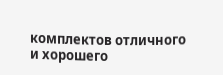комплектов отличного и хорошего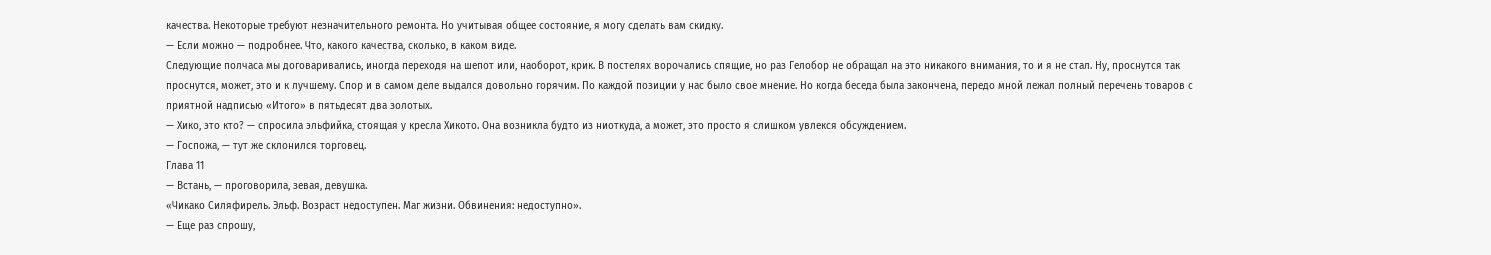качества. Некоторые требуют незначительного ремонта. Но учитывая общее состояние, я могу сделать вам скидку.
— Если можно — подробнее. Что, какого качества, сколько, в каком виде.
Следующие полчаса мы договаривались, иногда переходя на шепот или, наоборот, крик. В постелях ворочались спящие, но раз Гелобор не обращал на это никакого внимания, то и я не стал. Ну, проснутся так проснутся, может, это и к лучшему. Спор и в самом деле выдался довольно горячим. По каждой позиции у нас было свое мнение. Но когда беседа была закончена, передо мной лежал полный перечень товаров с приятной надписью «Итого» в пятьдесят два золотых.
— Хико, это кто? — спросила эльфийка, стоящая у кресла Хикото. Она возникла будто из ниоткуда, а может, это просто я слишком увлекся обсуждением.
— Госпожа, — тут же склонился торговец.
Глава 11
— Встань, — проговорила, зевая, девушка.
«Чикако Силяфирель. Эльф. Возраст недоступен. Маг жизни. Обвинения: недоступно».
— Еще раз спрошу,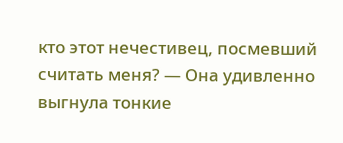кто этот нечестивец, посмевший считать меня? — Она удивленно выгнула тонкие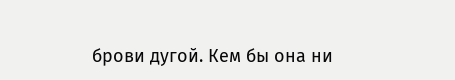брови дугой. Кем бы она ни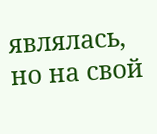являлась, но на свой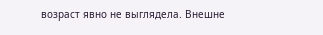возраст явно не выглядела. Внешне